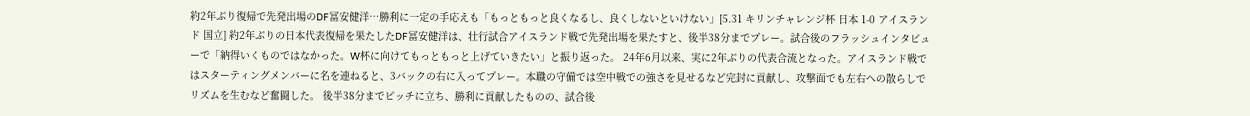約2年ぶり復帰で先発出場のDF冨安健洋…勝利に一定の手応えも「もっともっと良くなるし、良くしないといけない」[5.31 キリンチャレンジ杯 日本 1-0 アイスランド 国立] 約2年ぶりの日本代表復帰を果たしたDF冨安健洋は、壮行試合アイスランド戦で先発出場を果たすと、後半38分までプレー。試合後のフラッシュインタビューで「納得いくものではなかった。W杯に向けてもっともっと上げていきたい」と振り返った。 24年6月以来、実に2年ぶりの代表合流となった。アイスランド戦ではスターティングメンバーに名を連ねると、3バックの右に入ってプレー。本職の守備では空中戦での強さを見せるなど完封に貢献し、攻撃面でも左右への散らしでリズムを生むなど奮闘した。 後半38分までピッチに立ち、勝利に貢献したものの、試合後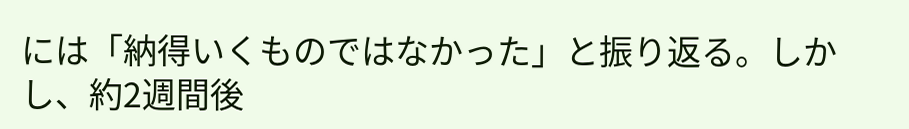には「納得いくものではなかった」と振り返る。しかし、約2週間後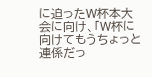に迫ったW杯本大会に向け、「W杯に向けてもうちょっと連係だっ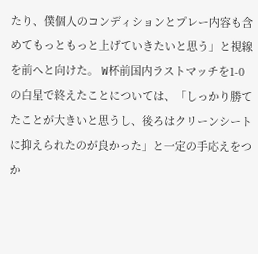たり、僕個人のコンディションとプレー内容も含めてもっともっと上げていきたいと思う」と視線を前へと向けた。 W杯前国内ラストマッチを1-0の白星で終えたことについては、「しっかり勝てたことが大きいと思うし、後ろはクリーンシートに抑えられたのが良かった」と一定の手応えをつか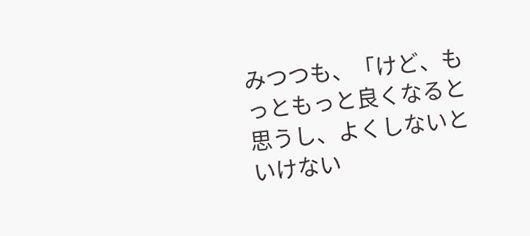みつつも、「けど、もっともっと良くなると思うし、よくしないといけない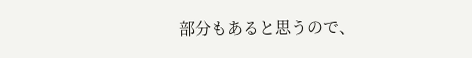部分もあると思うので、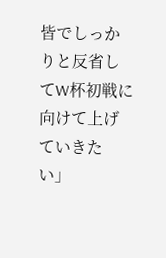皆でしっかりと反省してW杯初戦に向けて上げていきたい」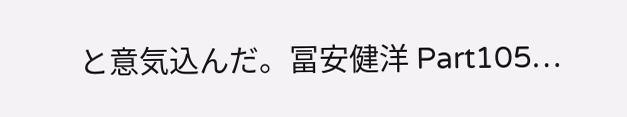と意気込んだ。冨安健洋 Part105…